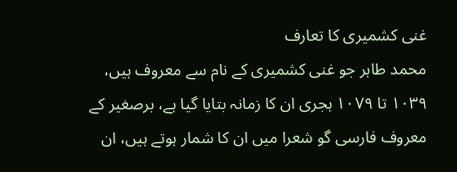غنی کشمیری کا تعارف
محمد طاہر جو غنی کشمیری کے نام سے معروف ہیں، ۱۰۳۹ تا ۱۰۷۹ ہجری ان کا زمانہ بتایا گیا ہے، برصغیر کے معروف فارسی گو شعرا میں ان کا شمار ہوتے ہیں، ان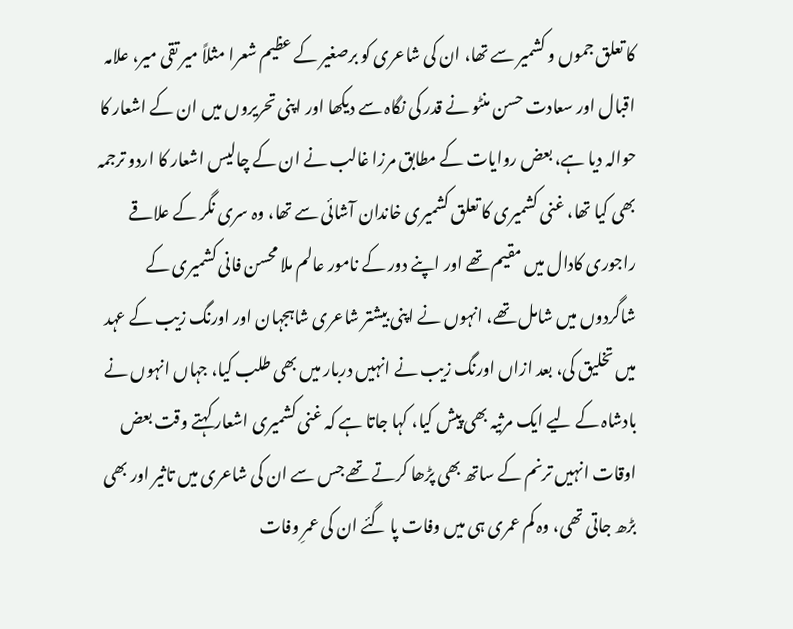کا تعلق جموں و کشمیر سے تھا، ان کی شاعری کو برصغیر کے عظیم شعرا مثلاً میر تقی میر، علامہ اقبال اور سعادت حسن منٹو نے قدر کی نگاہ سے دیکھا اور اپنی تحریروں میں ان کے اشعار کا حوالہ دیا ہے، بعض روایات کے مطابق مرزا غالب نے ان کے چالیس اشعار کا اردو ترجمہ بھی کیا تھا، غنی کشمیری کا تعلق کشمیری خاندان آشائی سے تھا، وہ سری نگر کے علاقے راجوری کادال میں مقیم تھے اور اپنے دور کے نامور عالم ملا محسن فانی کشمیری کے شاگردوں میں شامل تھے، انہوں نے اپنی بیشتر شاعری شاہجہان اور اورنگ زیب کے عہد میں تخلیق کی، بعد ازاں اورنگ زیب نے انہیں دربار میں بھی طلب کیا، جہاں انہوں نے بادشاہ کے لیے ایک مرثیہ بھی پیش کیا، کہا جاتا ہے کہ غنی کشمیری اشعار کہتے وقت بعض اوقات انہیں ترنم کے ساتھ بھی پڑھا کرتے تھے جس سے ان کی شاعری میں تاثیر اور بھی بڑھ جاتی تھی، وہ کم عمری ہی میں وفات پا گئے ان کی عمرِ وفات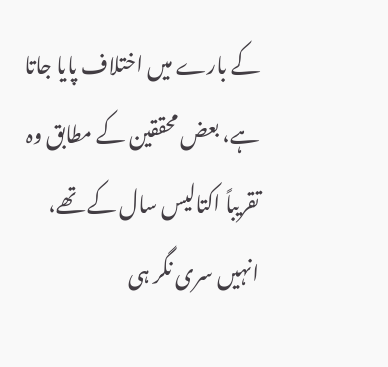کے بارے میں اختلاف پایا جاتا ہے، بعض محققین کے مطابق وہ تقریباً اکتالیس سال کے تھے، انہیں سری نگر ہی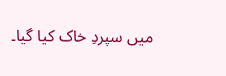میں سپردِ خاک کیا گیا۔